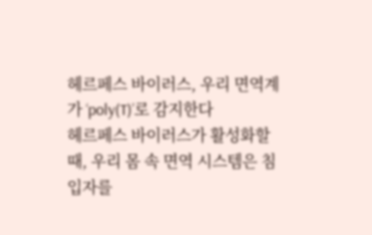헤르페스 바이러스, 우리 면역계가 ‘poly(T)’로 감지한다
헤르페스 바이러스가 활성화할 때, 우리 몸 속 면역 시스템은 침입자를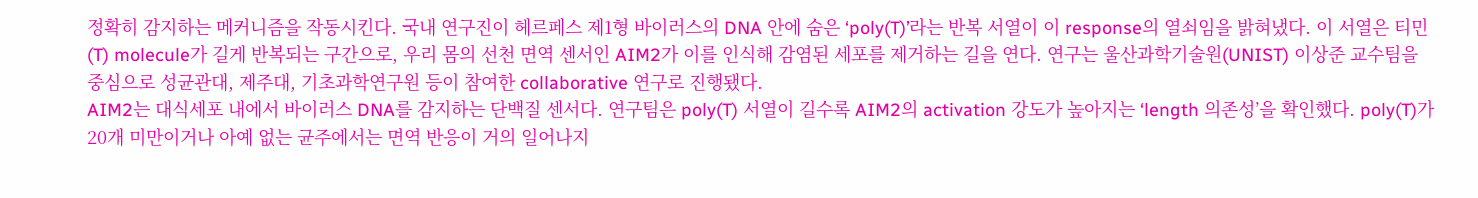정확히 감지하는 메커니즘을 작동시킨다. 국내 연구진이 헤르페스 제1형 바이러스의 DNA 안에 숨은 ‘poly(T)’라는 반복 서열이 이 response의 열쇠임을 밝혀냈다. 이 서열은 티민(T) molecule가 길게 반복되는 구간으로, 우리 몸의 선천 면역 센서인 AIM2가 이를 인식해 감염된 세포를 제거하는 길을 연다. 연구는 울산과학기술원(UNIST) 이상준 교수팀을 중심으로 성균관대, 제주대, 기초과학연구원 등이 참여한 collaborative 연구로 진행됐다.
AIM2는 대식세포 내에서 바이러스 DNA를 감지하는 단백질 센서다. 연구팀은 poly(T) 서열이 길수록 AIM2의 activation 강도가 높아지는 ‘length 의존성’을 확인했다. poly(T)가 20개 미만이거나 아예 없는 균주에서는 면역 반응이 거의 일어나지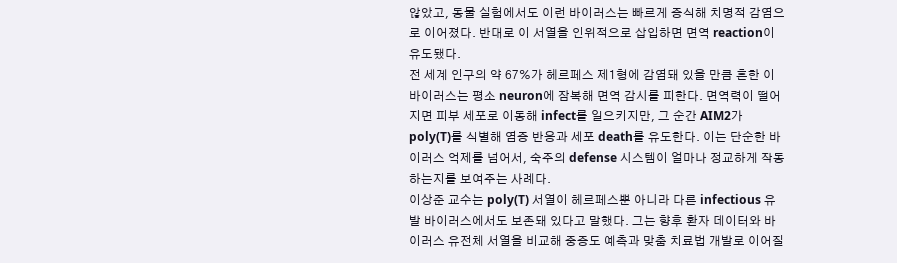않았고, 동물 실험에서도 이런 바이러스는 빠르게 증식해 치명적 감염으로 이어졌다. 반대로 이 서열을 인위적으로 삽입하면 면역 reaction이 유도됐다.
전 세계 인구의 약 67%가 헤르페스 제1형에 감염돼 있을 만큼 흔한 이 바이러스는 평소 neuron에 잠복해 면역 감시를 피한다. 면역력이 떨어지면 피부 세포로 이동해 infect를 일으키지만, 그 순간 AIM2가 poly(T)를 식별해 염증 반응과 세포 death를 유도한다. 이는 단순한 바이러스 억제를 넘어서, 숙주의 defense 시스템이 얼마나 정교하게 작동하는지를 보여주는 사례다.
이상준 교수는 poly(T) 서열이 헤르페스뿐 아니라 다른 infectious 유발 바이러스에서도 보존돼 있다고 말했다. 그는 향후 환자 데이터와 바이러스 유전체 서열을 비교해 중증도 예측과 맞춤 치료법 개발로 이어질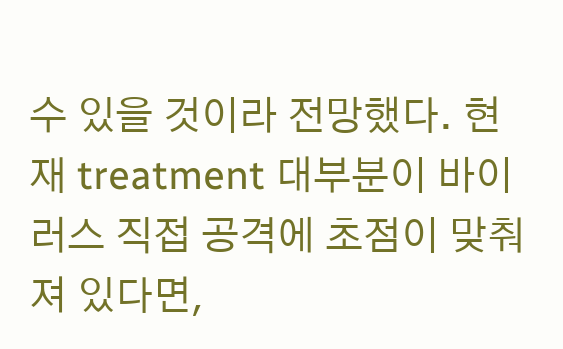수 있을 것이라 전망했다. 현재 treatment 대부분이 바이러스 직접 공격에 초점이 맞춰져 있다면,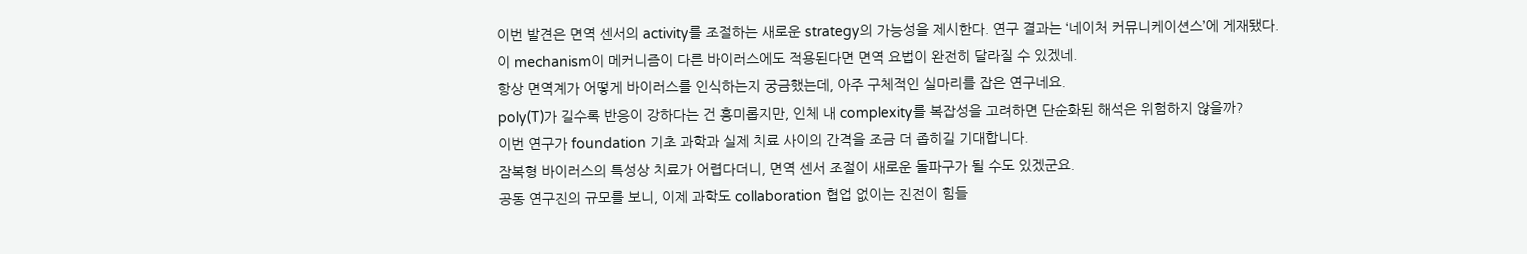이번 발견은 면역 센서의 activity를 조절하는 새로운 strategy의 가능성을 제시한다. 연구 결과는 ‘네이처 커뮤니케이션스’에 게재됐다.
이 mechanism이 메커니즘이 다른 바이러스에도 적용된다면 면역 요법이 완전히 달라질 수 있겠네.
항상 면역계가 어떻게 바이러스를 인식하는지 궁금했는데, 아주 구체적인 실마리를 잡은 연구네요.
poly(T)가 길수록 반응이 강하다는 건 흥미롭지만, 인체 내 complexity를 복잡성을 고려하면 단순화된 해석은 위험하지 않을까?
이번 연구가 foundation 기초 과학과 실제 치료 사이의 간격을 조금 더 좁히길 기대합니다.
잠복형 바이러스의 특성상 치료가 어렵다더니, 면역 센서 조절이 새로운 돌파구가 될 수도 있겠군요.
공동 연구진의 규모를 보니, 이제 과학도 collaboration 협업 없이는 진전이 힘들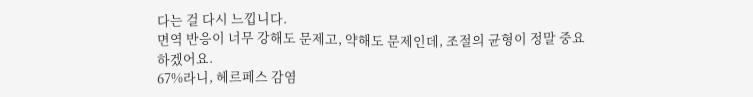다는 걸 다시 느낍니다.
면역 반응이 너무 강해도 문제고, 약해도 문제인데, 조절의 균형이 정말 중요하겠어요.
67%라니, 헤르페스 감염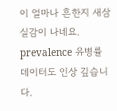이 얼마나 흔한지 새삼 실감이 나네요. prevalence 유병률 데이터도 인상 깊습니다.